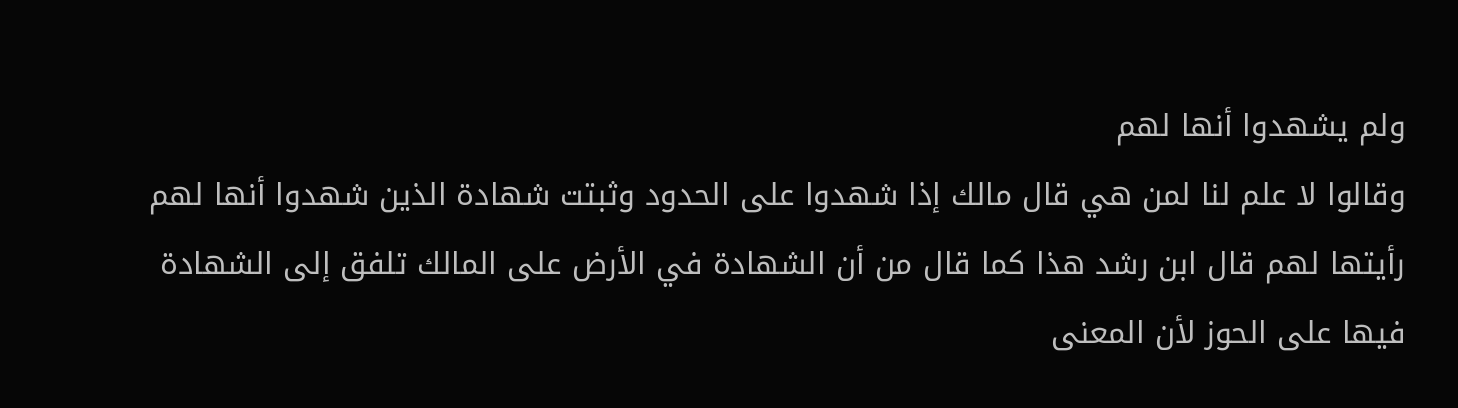ولم يشهدوا أنها لهم
وقالوا لا علم لنا لمن هي قال مالك إذا شهدوا على الحدود وثبتت شهادة الذين شهدوا أنها لهم رأيتها لهم قال ابن رشد هذا كما قال من أن الشهادة في الأرض على المالك تلفق إلى الشهادة فيها على الحوز لأن المعنى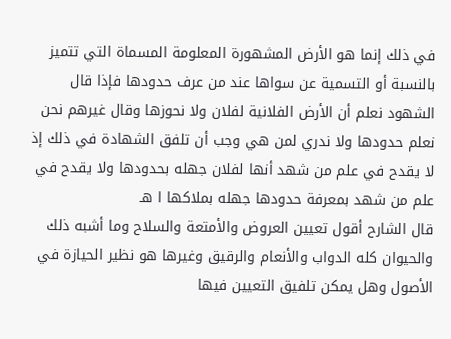في ذلك إنما هو الأرض المشهورة المعلومة المسماة التي تتميز بالنسبة أو التسمية عن سواها عند من عرف حدودها فإذا قال الشهود نعلم أن الأرض الفلانية لفلان ولا نحوزها وقال غيرهم نحن نعلم حدودها ولا ندري لمن هي وجب أن تلفق الشهادة في ذلك إذ لا يقدح في علم من شهد أنها لفلان جهله بحدودها ولا يقدح في علم من شهد بمعرفة حدودها جهله بملاكها ا هـ
قال الشارح أقول تعيين العروض والأمتعة والسلاح وما أشبه ذلك والحيوان كله الدواب والأنعام والرقيق وغيرها هو نظير الحيازة في الأصول وهل يمكن تلفيق التعيين فيها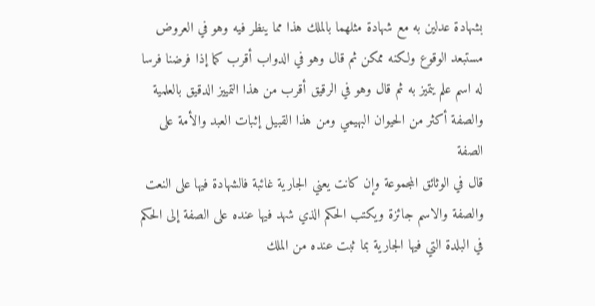بشهادة عدلين به مع شهادة مثلهما بالملك هذا مما ينظر فيه وهو في العروض مستبعد الوقوع ولكنه ممكن ثم قال وهو في الدواب أقرب كما إذا فرضنا فرسا له اسم علم يتميز به ثم قال وهو في الرقيق أقرب من هذا التمييز الدقيق بالعلمية والصفة أكثر من الحيوان البهيمي ومن هذا القبيل إثبات العبد والأمة على الصفة
قال في الوثائق المجموعة وإن كانت يعني الجارية غائبة فالشهادة فيها على النعت والصفة والاسم جائزة ويكتب الحكم الذي شهد فيها عنده على الصفة إلى الحكم في البلدة التي فيها الجارية بما ثبت عنده من الملك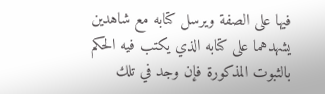فيها على الصفة ويرسل كتابه مع شاهدين يشهدهما على كتابه الذي يكتب فيه الحكم بالثبوت المذكورة فإن وجد في تلك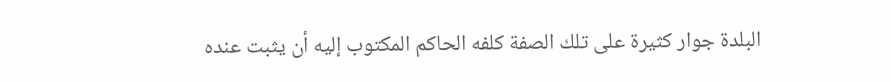البلدة جوار كثيرة على تلك الصفة كلفه الحاكم المكتوب إليه أن يثبت عنده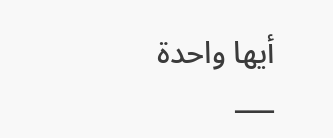أيها واحدة
___